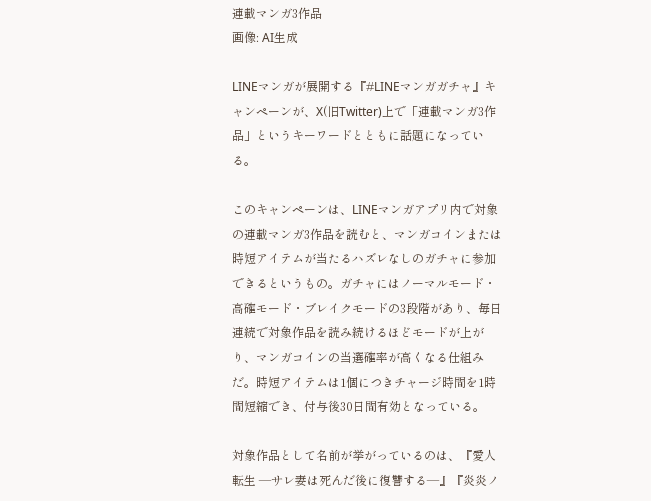連載マンガ3作品
画像: AI生成

LINEマンガが展開する『#LINEマンガガチャ』キャンペーンが、X(旧Twitter)上で「連載マンガ3作品」というキーワードとともに話題になっている。

このキャンペーンは、LINEマンガアプリ内で対象の連載マンガ3作品を読むと、マンガコインまたは時短アイテムが当たるハズレなしのガチャに参加できるというもの。ガチャにはノーマルモード・高確モード・ブレイクモードの3段階があり、毎日連続で対象作品を読み続けるほどモードが上がり、マンガコインの当選確率が高くなる仕組みだ。時短アイテムは1個につきチャージ時間を1時間短縮でき、付与後30日間有効となっている。

対象作品として名前が挙がっているのは、『愛人転生 ―サレ妻は死んだ後に復讐する―』『炎炎ノ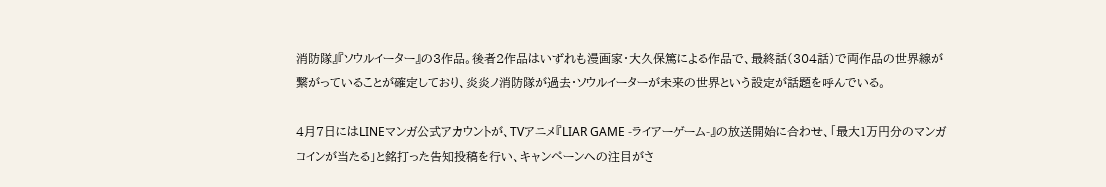消防隊』『ソウルイーター』の3作品。後者2作品はいずれも漫画家・大久保篤による作品で、最終話(304話)で両作品の世界線が繋がっていることが確定しており、炎炎ノ消防隊が過去・ソウルイーターが未来の世界という設定が話題を呼んでいる。

4月7日にはLINEマンガ公式アカウントが、TVアニメ『LIAR GAME -ライアーゲーム-』の放送開始に合わせ、「最大1万円分のマンガコインが当たる」と銘打った告知投稿を行い、キャンペーンへの注目がさ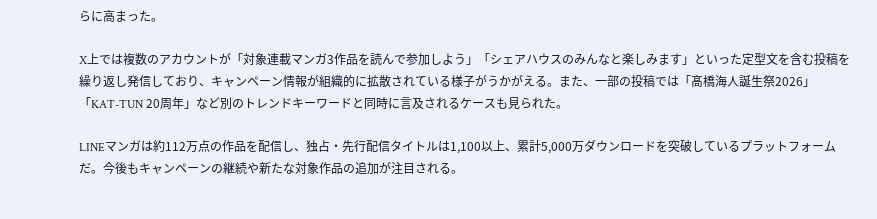らに高まった。

X上では複数のアカウントが「対象連載マンガ3作品を読んで参加しよう」「シェアハウスのみんなと楽しみます」といった定型文を含む投稿を繰り返し発信しており、キャンペーン情報が組織的に拡散されている様子がうかがえる。また、一部の投稿では「髙橋海人誕生祭2026」「KAT-TUN 20周年」など別のトレンドキーワードと同時に言及されるケースも見られた。

LINEマンガは約112万点の作品を配信し、独占・先行配信タイトルは1,100以上、累計5,000万ダウンロードを突破しているプラットフォームだ。今後もキャンペーンの継続や新たな対象作品の追加が注目される。